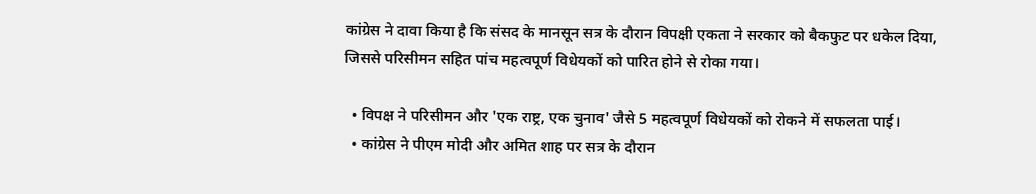कांग्रेस ने दावा किया है कि संसद के मानसून सत्र के दौरान विपक्षी एकता ने सरकार को बैकफुट पर धकेल दिया, जिससे परिसीमन सहित पांच महत्वपूर्ण विधेयकों को पारित होने से रोका गया।

  • विपक्ष ने परिसीमन और 'एक राष्ट्र, एक चुनाव' जैसे 5 महत्वपूर्ण विधेयकों को रोकने में सफलता पाई।
  • कांग्रेस ने पीएम मोदी और अमित शाह पर सत्र के दौरान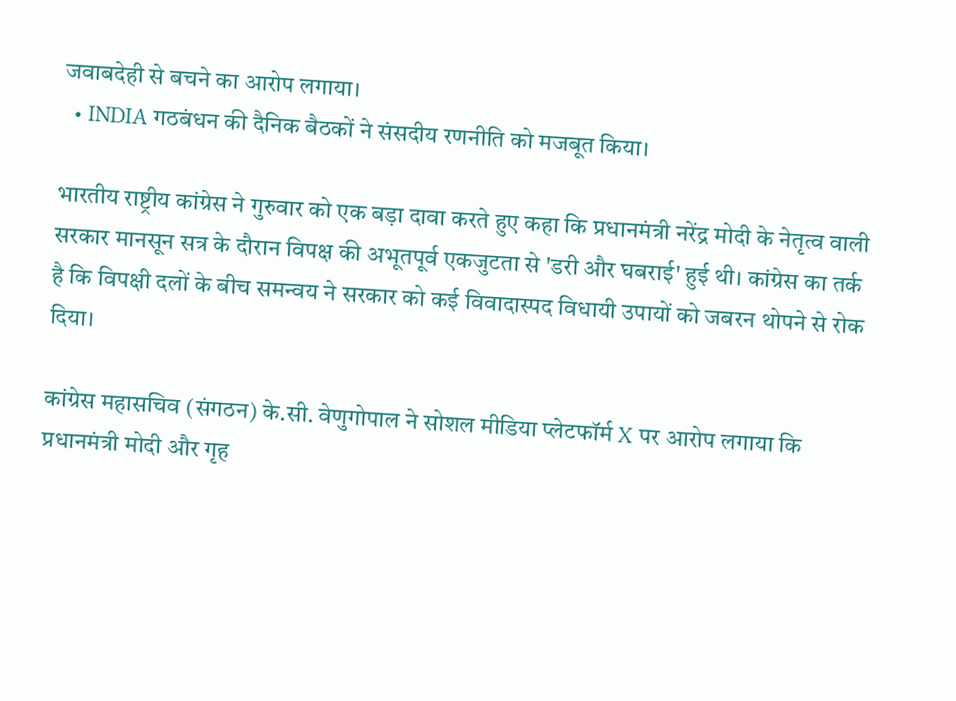जवाबदेही से बचने का आरोप लगाया।
  • INDIA गठबंधन की दैनिक बैठकों ने संसदीय रणनीति को मजबूत किया।

भारतीय राष्ट्रीय कांग्रेस ने गुरुवार को एक बड़ा दावा करते हुए कहा कि प्रधानमंत्री नरेंद्र मोदी के नेतृत्व वाली सरकार मानसून सत्र के दौरान विपक्ष की अभूतपूर्व एकजुटता से 'डरी और घबराई' हुई थी। कांग्रेस का तर्क है कि विपक्षी दलों के बीच समन्वय ने सरकार को कई विवादास्पद विधायी उपायों को जबरन थोपने से रोक दिया।

कांग्रेस महासचिव (संगठन) के.सी. वेणुगोपाल ने सोशल मीडिया प्लेटफॉर्म X पर आरोप लगाया कि प्रधानमंत्री मोदी और गृह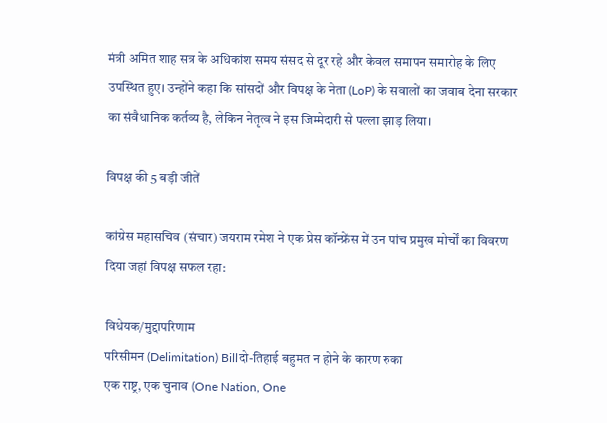मंत्री अमित शाह सत्र के अधिकांश समय संसद से दूर रहे और केवल समापन समारोह के लिए उपस्थित हुए। उन्होंने कहा कि सांसदों और विपक्ष के नेता (LoP) के सवालों का जवाब देना सरकार का संवैधानिक कर्तव्य है, लेकिन नेतृत्व ने इस जिम्मेदारी से पल्ला झाड़ लिया।

विपक्ष की 5 बड़ी जीतें

कांग्रेस महासचिव (संचार) जयराम रमेश ने एक प्रेस कॉन्फ्रेंस में उन पांच प्रमुख मोर्चों का विवरण दिया जहां विपक्ष सफल रहा:

विधेयक/मुद्दापरिणाम
परिसीमन (Delimitation) Billदो-तिहाई बहुमत न होने के कारण रुका
एक राष्ट्र, एक चुनाव (One Nation, One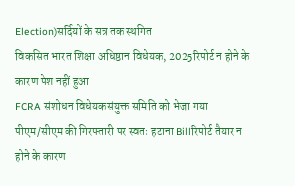Election)सर्दियों के सत्र तक स्थगित
विकसित भारत शिक्षा अधिष्ठान विधेयक, 2025रिपोर्ट न होने के कारण पेश नहीं हुआ
FCRA संशोधन विधेयकसंयुक्त समिति को भेजा गया
पीएम/सीएम की गिरफ्तारी पर स्वतः हटाना Billरिपोर्ट तैयार न होने के कारण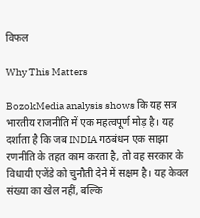विफल

Why This Matters

BozokMedia analysis shows कि यह सत्र भारतीय राजनीति में एक महत्वपूर्ण मोड़ है। यह दर्शाता है कि जब INDIA गठबंधन एक साझा रणनीति के तहत काम करता है, तो वह सरकार के विधायी एजेंडे को चुनौती देने में सक्षम है। यह केवल संख्या का खेल नहीं, बल्कि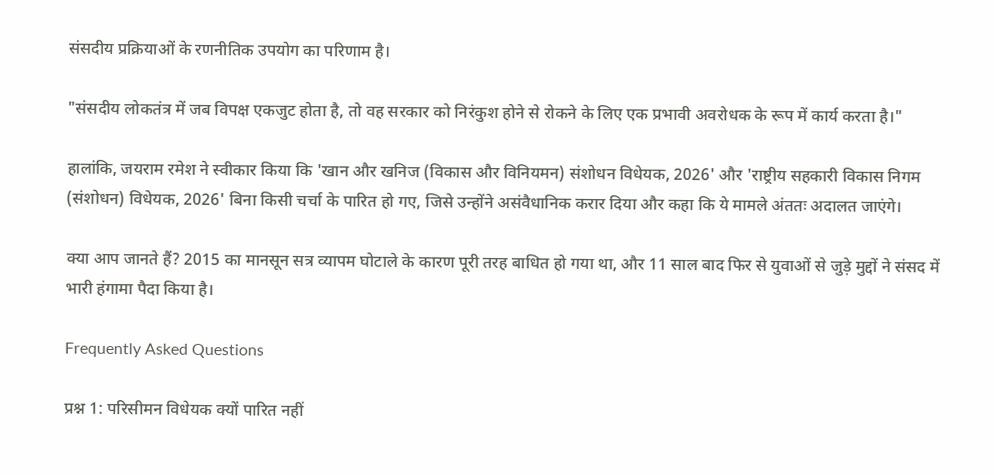संसदीय प्रक्रियाओं के रणनीतिक उपयोग का परिणाम है।

"संसदीय लोकतंत्र में जब विपक्ष एकजुट होता है, तो वह सरकार को निरंकुश होने से रोकने के लिए एक प्रभावी अवरोधक के रूप में कार्य करता है।"

हालांकि, जयराम रमेश ने स्वीकार किया कि 'खान और खनिज (विकास और विनियमन) संशोधन विधेयक, 2026' और 'राष्ट्रीय सहकारी विकास निगम (संशोधन) विधेयक, 2026' बिना किसी चर्चा के पारित हो गए, जिसे उन्होंने असंवैधानिक करार दिया और कहा कि ये मामले अंततः अदालत जाएंगे।

क्या आप जानते हैं? 2015 का मानसून सत्र व्यापम घोटाले के कारण पूरी तरह बाधित हो गया था, और 11 साल बाद फिर से युवाओं से जुड़े मुद्दों ने संसद में भारी हंगामा पैदा किया है।

Frequently Asked Questions

प्रश्न 1: परिसीमन विधेयक क्यों पारित नहीं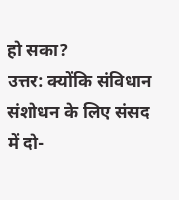हो सका?
उत्तर: क्योंकि संविधान संशोधन के लिए संसद में दो-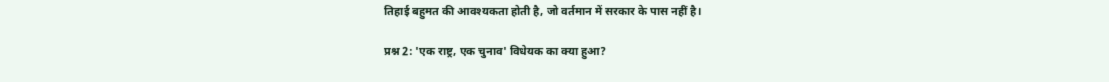तिहाई बहुमत की आवश्यकता होती है, जो वर्तमान में सरकार के पास नहीं है।

प्रश्न 2: 'एक राष्ट्र, एक चुनाव' विधेयक का क्या हुआ?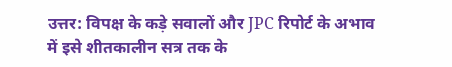उत्तर: विपक्ष के कड़े सवालों और JPC रिपोर्ट के अभाव में इसे शीतकालीन सत्र तक के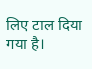लिए टाल दिया गया है।